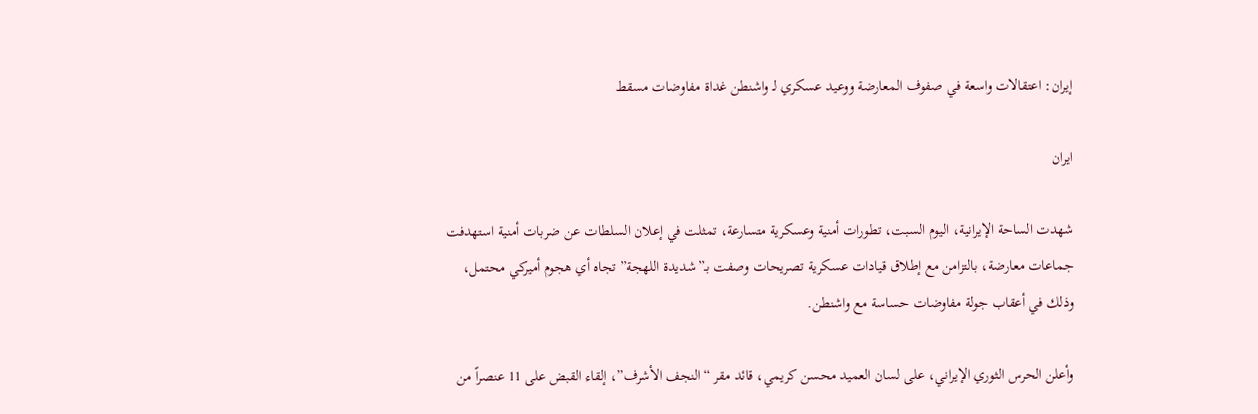إيران: اعتقالات واسعة في صفوف المعارضة ووعيد عسكري لـ واشنطن غداة مفاوضات مسقط

ايران

شهدت الساحة الإيرانية، اليوم السبت، تطورات أمنية وعسكرية متسارعة، تمثلت في إعلان السلطات عن ضربات أمنية استهدفت جماعات معارضة، بالتزامن مع إطلاق قيادات عسكرية تصريحات وصفت بـ”شديدة اللهجة” تجاه أي هجوم أميركي محتمل، وذلك في أعقاب جولة مفاوضات حساسة مع واشنطن.

وأعلن الحرس الثوري الإيراني، على لسان العميد محسن كريمي، قائد مقر “النجف الأشرف”، إلقاء القبض على 11 عنصراً من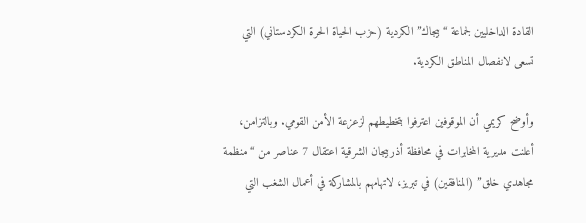القادة الداخليين لجماعة “بيجاك” الكردية (حزب الحياة الحرة الكردستاني) التي تسعى لانفصال المناطق الكردية.

وأوضح كريمي أن الموقوفين اعترفوا بتخطيطهم لزعزعة الأمن القومي. وبالتزامن، أعلنت مديرية المخابرات في محافظة أذربيجان الشرقية اعتقال 7 عناصر من “منظمة مجاهدي خلق” (المنافقين) في تبريز، لاتهامهم بالمشاركة في أعمال الشغب التي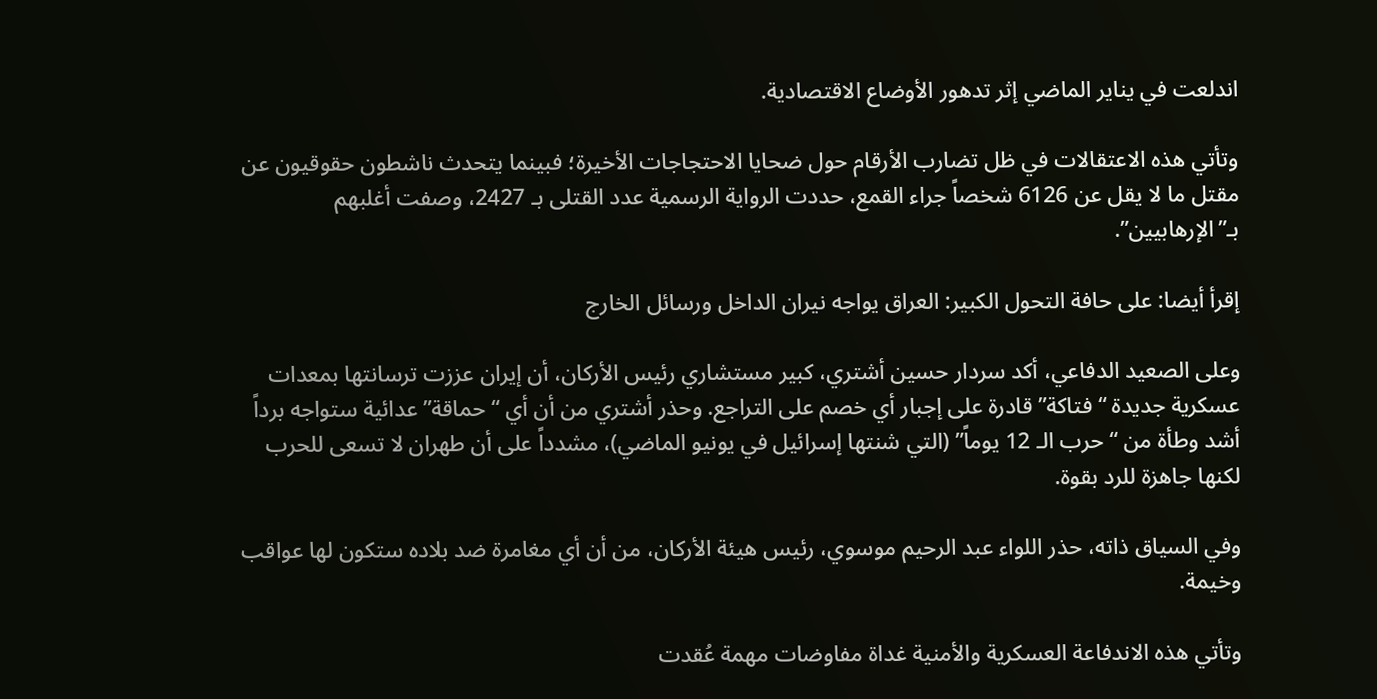اندلعت في يناير الماضي إثر تدهور الأوضاع الاقتصادية.

وتأتي هذه الاعتقالات في ظل تضارب الأرقام حول ضحايا الاحتجاجات الأخيرة؛ فبينما يتحدث ناشطون حقوقيون عن مقتل ما لا يقل عن 6126 شخصاً جراء القمع، حددت الرواية الرسمية عدد القتلى بـ 2427، وصفت أغلبهم بـ”الإرهابيين”.

إقرأ أيضا: على حافة التحول الكبير: العراق يواجه نيران الداخل ورسائل الخارج

وعلى الصعيد الدفاعي، أكد سردار حسين أشتري، كبير مستشاري رئيس الأركان، أن إيران عززت ترسانتها بمعدات عسكرية جديدة “فتاكة” قادرة على إجبار أي خصم على التراجع. وحذر أشتري من أن أي “حماقة” عدائية ستواجه برداً أشد وطأة من “حرب الـ 12 يوماً” (التي شنتها إسرائيل في يونيو الماضي)، مشدداً على أن طهران لا تسعى للحرب لكنها جاهزة للرد بقوة.

وفي السياق ذاته، حذر اللواء عبد الرحيم موسوي، رئيس هيئة الأركان، من أن أي مغامرة ضد بلاده ستكون لها عواقب وخيمة.

وتأتي هذه الاندفاعة العسكرية والأمنية غداة مفاوضات مهمة عُقدت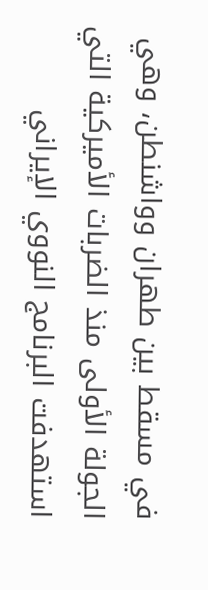في مسقط بين طهران وواشنطن، وهي الجولة الأولى منذ الضربات الأميركية التي استهدفت البرنامج النووي الإيراني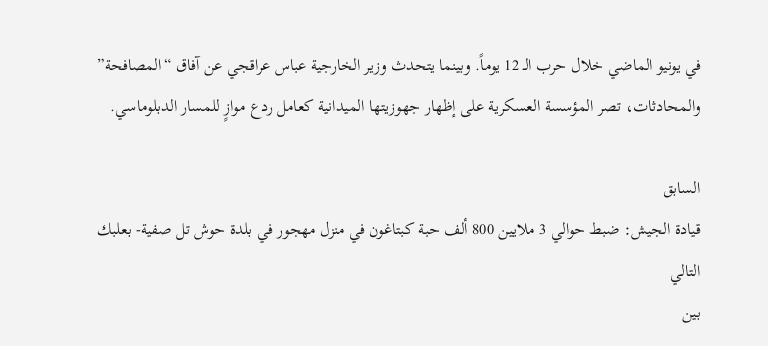في يونيو الماضي خلال حرب الـ 12 يوماً. وبينما يتحدث وزير الخارجية عباس عراقجي عن آفاق “المصافحة” والمحادثات، تصر المؤسسة العسكرية على إظهار جهوزيتها الميدانية كعامل ردع موازٍ للمسار الدبلوماسي.

السابق
قيادة الجيش: ضبط حوالي 3 ملايين 800 ألف حبة كبتاغون في منزل مهجور في بلدة حوش تل صفية- بعلبك
التالي
بين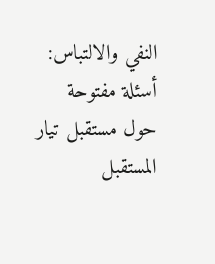النفي والالتباس: أسئلة مفتوحة حول مستقبل تيار المستقبل